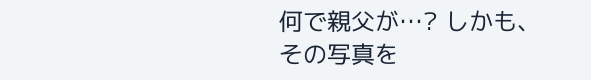何で親父が…? しかも、その写真を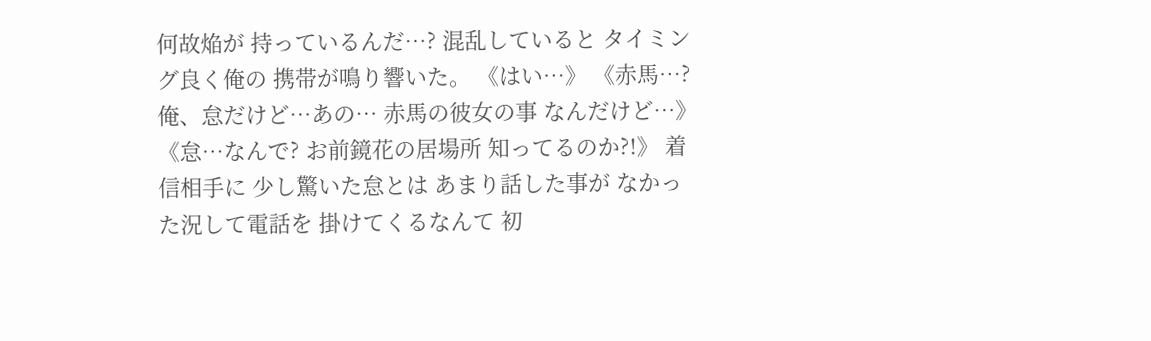何故焔が 持っているんだ…? 混乱していると タイミング良く俺の 携帯が鳴り響いた。 《はい…》 《赤馬…? 俺、怠だけど…あの… 赤馬の彼女の事 なんだけど…》 《怠…なんで? お前鏡花の居場所 知ってるのか?!》 着信相手に 少し驚いた怠とは あまり話した事が なかった況して電話を 掛けてくるなんて 初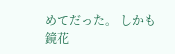めてだった。 しかも鏡花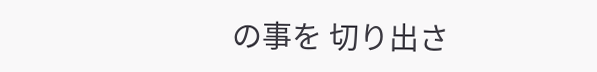の事を 切り出さ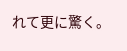れて更に驚く。